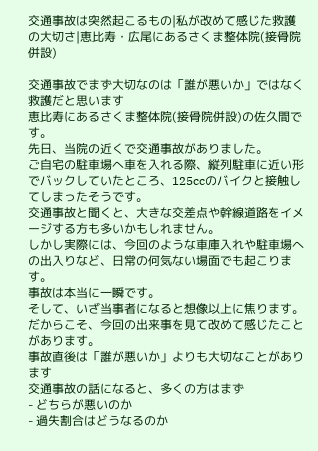交通事故は突然起こるもの|私が改めて感じた救護の大切さ|恵比寿・広尾にあるさくま整体院(接骨院併設)

交通事故でまず大切なのは「誰が悪いか」ではなく救護だと思います
恵比寿にあるさくま整体院(接骨院併設)の佐久間です。
先日、当院の近くで交通事故がありました。
ご自宅の駐車場へ車を入れる際、縦列駐車に近い形でバックしていたところ、125ccのバイクと接触してしまったそうです。
交通事故と聞くと、大きな交差点や幹線道路をイメージする方も多いかもしれません。
しかし実際には、今回のような車庫入れや駐車場への出入りなど、日常の何気ない場面でも起こります。
事故は本当に一瞬です。
そして、いざ当事者になると想像以上に焦ります。
だからこそ、今回の出来事を見て改めて感じたことがあります。
事故直後は「誰が悪いか」よりも大切なことがあります
交通事故の話になると、多くの方はまず
- どちらが悪いのか
- 過失割合はどうなるのか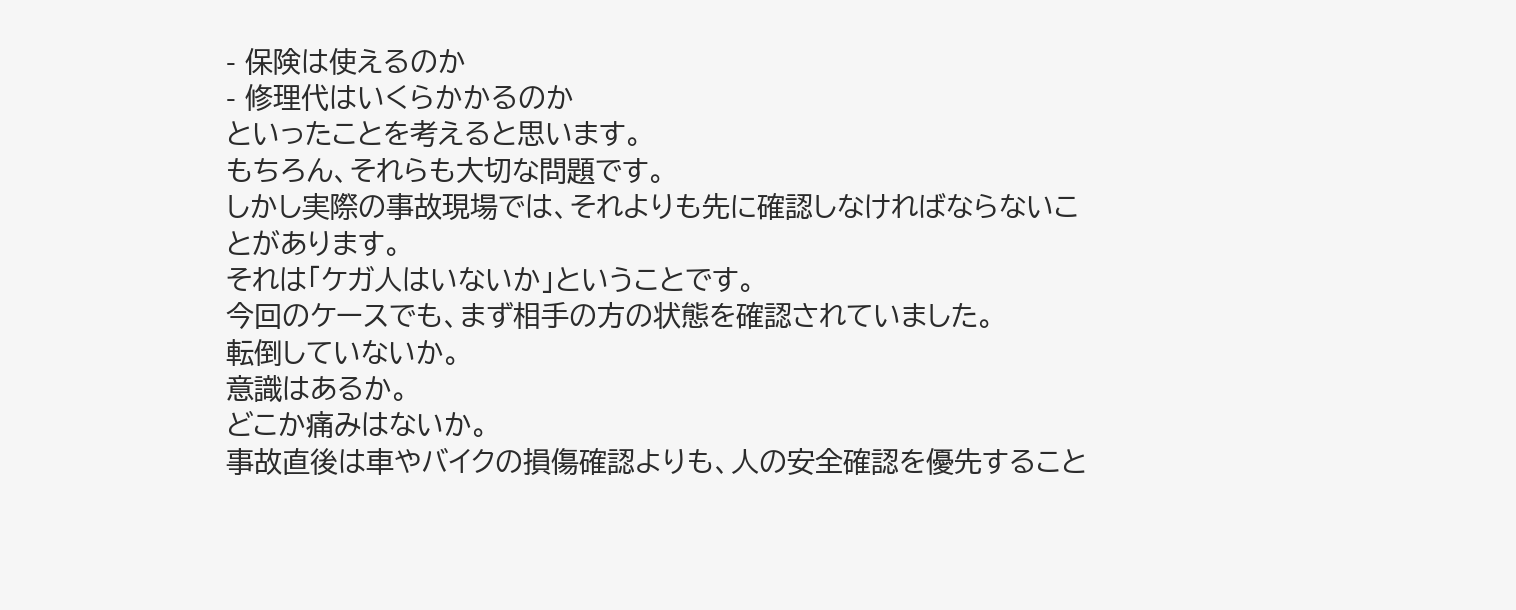- 保険は使えるのか
- 修理代はいくらかかるのか
といったことを考えると思います。
もちろん、それらも大切な問題です。
しかし実際の事故現場では、それよりも先に確認しなければならないことがあります。
それは「ケガ人はいないか」ということです。
今回のケースでも、まず相手の方の状態を確認されていました。
転倒していないか。
意識はあるか。
どこか痛みはないか。
事故直後は車やバイクの損傷確認よりも、人の安全確認を優先すること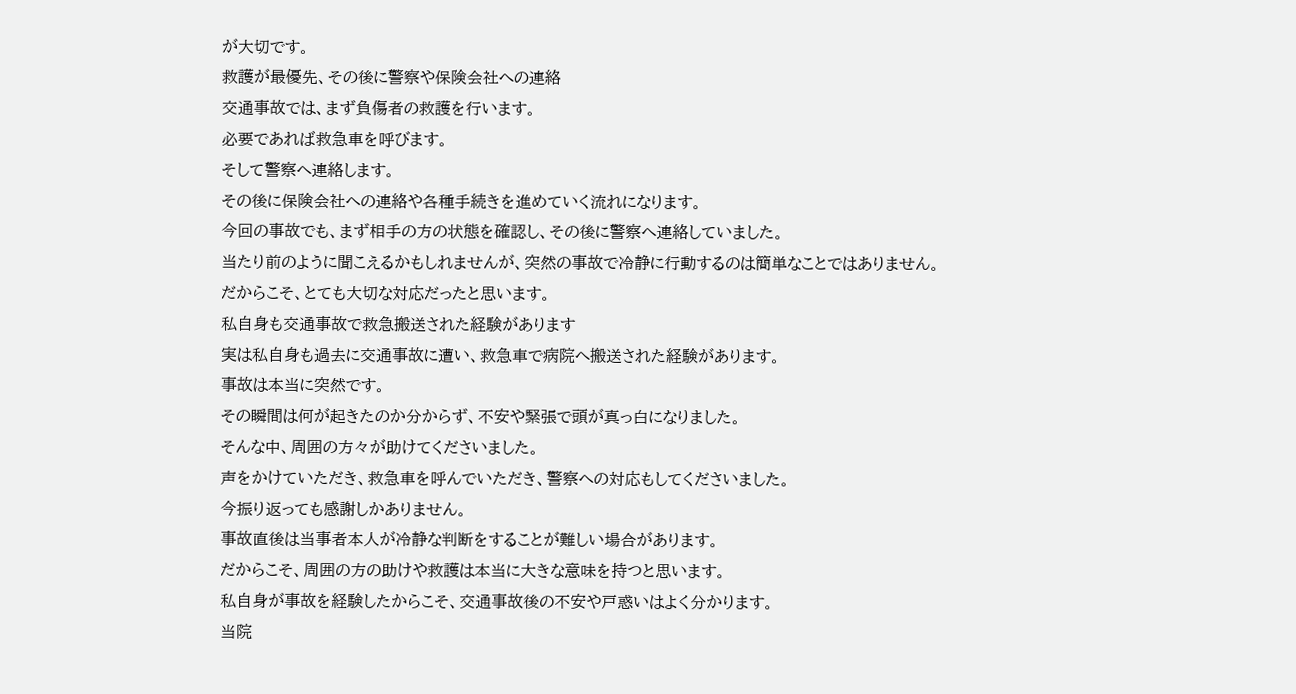が大切です。
救護が最優先、その後に警察や保険会社への連絡
交通事故では、まず負傷者の救護を行います。
必要であれば救急車を呼びます。
そして警察へ連絡します。
その後に保険会社への連絡や各種手続きを進めていく流れになります。
今回の事故でも、まず相手の方の状態を確認し、その後に警察へ連絡していました。
当たり前のように聞こえるかもしれませんが、突然の事故で冷静に行動するのは簡単なことではありません。
だからこそ、とても大切な対応だったと思います。
私自身も交通事故で救急搬送された経験があります
実は私自身も過去に交通事故に遭い、救急車で病院へ搬送された経験があります。
事故は本当に突然です。
その瞬間は何が起きたのか分からず、不安や緊張で頭が真っ白になりました。
そんな中、周囲の方々が助けてくださいました。
声をかけていただき、救急車を呼んでいただき、警察への対応もしてくださいました。
今振り返っても感謝しかありません。
事故直後は当事者本人が冷静な判断をすることが難しい場合があります。
だからこそ、周囲の方の助けや救護は本当に大きな意味を持つと思います。
私自身が事故を経験したからこそ、交通事故後の不安や戸惑いはよく分かります。
当院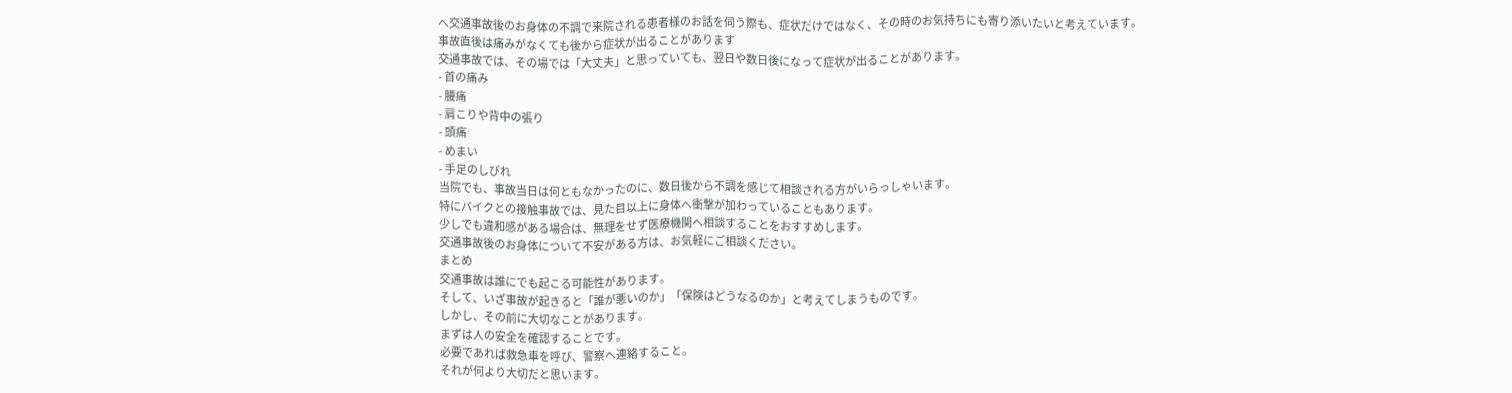へ交通事故後のお身体の不調で来院される患者様のお話を伺う際も、症状だけではなく、その時のお気持ちにも寄り添いたいと考えています。
事故直後は痛みがなくても後から症状が出ることがあります
交通事故では、その場では「大丈夫」と思っていても、翌日や数日後になって症状が出ることがあります。
- 首の痛み
- 腰痛
- 肩こりや背中の張り
- 頭痛
- めまい
- 手足のしびれ
当院でも、事故当日は何ともなかったのに、数日後から不調を感じて相談される方がいらっしゃいます。
特にバイクとの接触事故では、見た目以上に身体へ衝撃が加わっていることもあります。
少しでも違和感がある場合は、無理をせず医療機関へ相談することをおすすめします。
交通事故後のお身体について不安がある方は、お気軽にご相談ください。
まとめ
交通事故は誰にでも起こる可能性があります。
そして、いざ事故が起きると「誰が悪いのか」「保険はどうなるのか」と考えてしまうものです。
しかし、その前に大切なことがあります。
まずは人の安全を確認することです。
必要であれば救急車を呼び、警察へ連絡すること。
それが何より大切だと思います。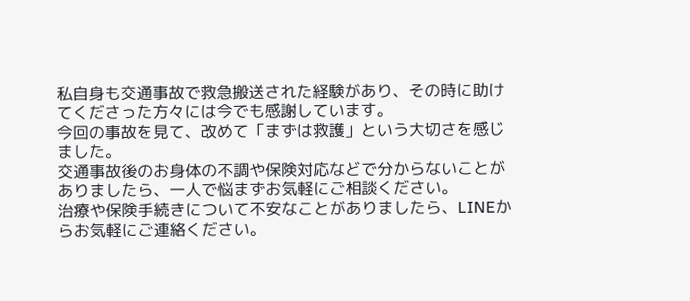私自身も交通事故で救急搬送された経験があり、その時に助けてくださった方々には今でも感謝しています。
今回の事故を見て、改めて「まずは救護」という大切さを感じました。
交通事故後のお身体の不調や保険対応などで分からないことがありましたら、一人で悩まずお気軽にご相談ください。
治療や保険手続きについて不安なことがありましたら、LINEからお気軽にご連絡ください。